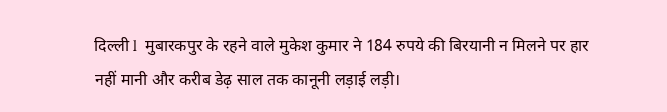दिल्ली l  मुबारकपुर के रहने वाले मुकेश कुमार ने 184 रुपये की बिरयानी न मिलने पर हार नहीं मानी और करीब डेढ़ साल तक कानूनी लड़ाई लड़ी।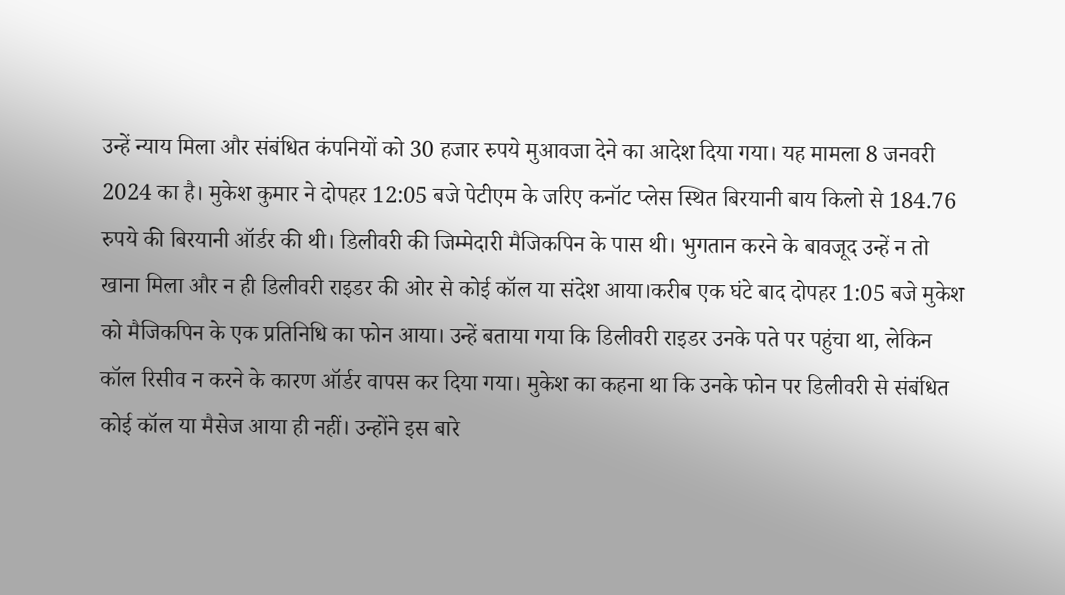उन्हें न्याय मिला और संबंधित कंपनियों को 30 हजार रुपये मुआवजा देने का आदेश दिया गया। यह मामला 8 जनवरी 2024 का है। मुकेश कुमार ने दोपहर 12:05 बजे पेटीएम के जरिए कनॉट प्लेस स्थित बिरयानी बाय किलो से 184.76 रुपये की बिरयानी ऑर्डर की थी। डिलीवरी की जिम्मेदारी मैजिकपिन के पास थी। भुगतान करने के बावजूद उन्हें न तो खाना मिला और न ही डिलीवरी राइडर की ओर से कोई कॉल या संदेश आया।करीब एक घंटे बाद दोपहर 1:05 बजे मुकेश को मैजिकपिन के एक प्रतिनिधि का फोन आया। उन्हें बताया गया कि डिलीवरी राइडर उनके पते पर पहुंचा था, लेकिन कॉल रिसीव न करने के कारण ऑर्डर वापस कर दिया गया। मुकेश का कहना था कि उनके फोन पर डिलीवरी से संबंधित कोई कॉल या मैसेज आया ही नहीं। उन्होंने इस बारे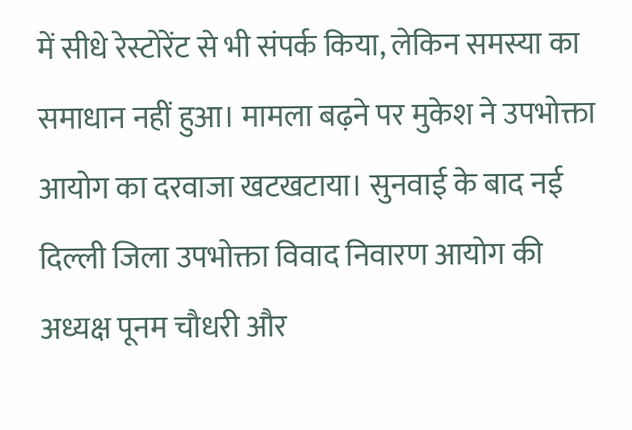में सीधे रेस्टोरेंट से भी संपर्क किया, लेकिन समस्या का समाधान नहीं हुआ। मामला बढ़ने पर मुकेश ने उपभोक्ता आयोग का दरवाजा खटखटाया। सुनवाई के बाद नई दिल्ली जिला उपभोक्ता विवाद निवारण आयोग की अध्यक्ष पूनम चौधरी और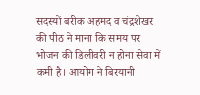सदस्यों बरीक अहमद व चंद्रशेखर की पीठ ने माना कि समय पर भोजन की डिलीवरी न होना सेवा में कमी है। आयोग ने बिरयानी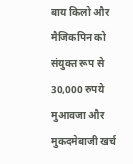बाय किलो और मैजिकपिन को संयुक्त रूप से 30,000 रुपये मुआवजा और मुकदमेबाजी खर्च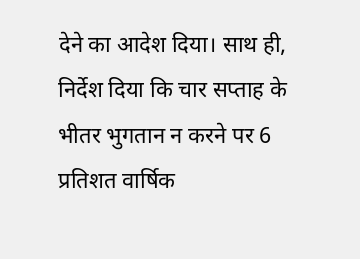देने का आदेश दिया। साथ ही, निर्देश दिया कि चार सप्ताह के भीतर भुगतान न करने पर 6 प्रतिशत वार्षिक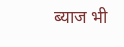ब्याज भी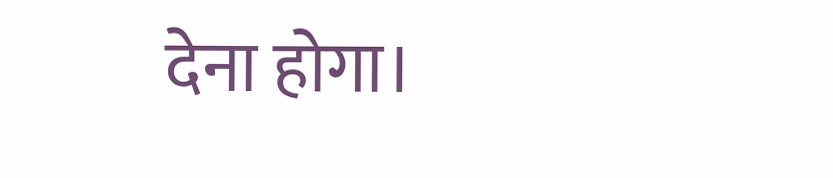देना होगा।